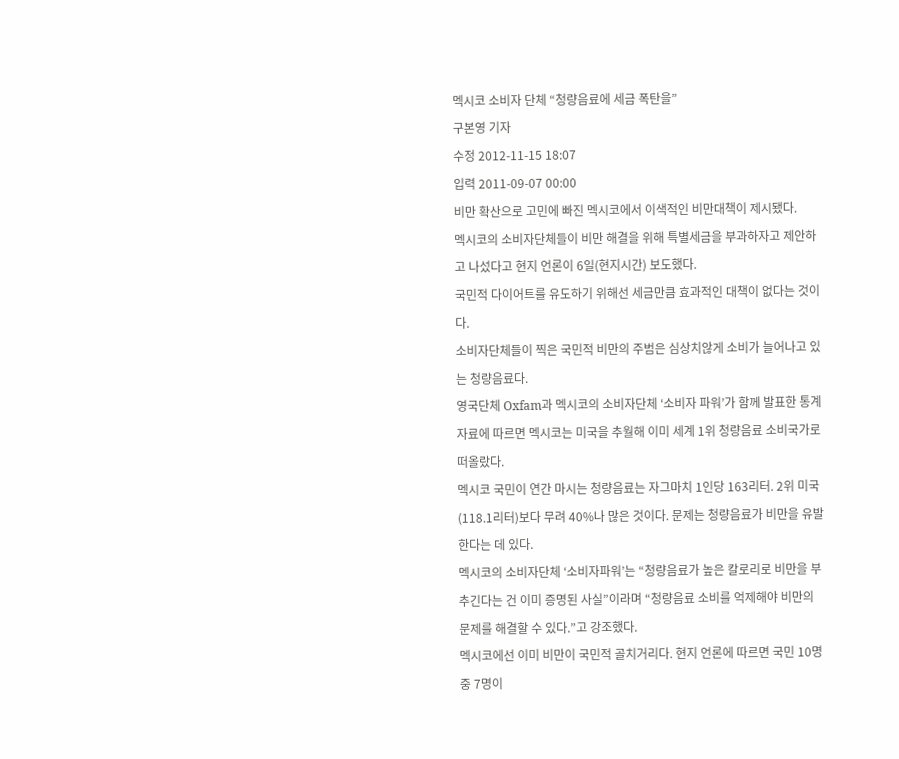멕시코 소비자 단체 “청량음료에 세금 폭탄을”
구본영 기자
수정 2012-11-15 18:07
입력 2011-09-07 00:00
비만 확산으로 고민에 빠진 멕시코에서 이색적인 비만대책이 제시됐다.
멕시코의 소비자단체들이 비만 해결을 위해 특별세금을 부과하자고 제안하고 나섰다고 현지 언론이 6일(현지시간) 보도했다.
국민적 다이어트를 유도하기 위해선 세금만큼 효과적인 대책이 없다는 것이다.
소비자단체들이 찍은 국민적 비만의 주범은 심상치않게 소비가 늘어나고 있는 청량음료다.
영국단체 Oxfam과 멕시코의 소비자단체 ‘소비자 파워’가 함께 발표한 통계자료에 따르면 멕시코는 미국을 추월해 이미 세계 1위 청량음료 소비국가로 떠올랐다.
멕시코 국민이 연간 마시는 청량음료는 자그마치 1인당 163리터. 2위 미국(118.1리터)보다 무려 40%나 많은 것이다. 문제는 청량음료가 비만을 유발한다는 데 있다.
멕시코의 소비자단체 ‘소비자파워’는 “청량음료가 높은 칼로리로 비만을 부추긴다는 건 이미 증명된 사실”이라며 “청량음료 소비를 억제해야 비만의 문제를 해결할 수 있다.”고 강조했다.
멕시코에선 이미 비만이 국민적 골치거리다. 현지 언론에 따르면 국민 10명 중 7명이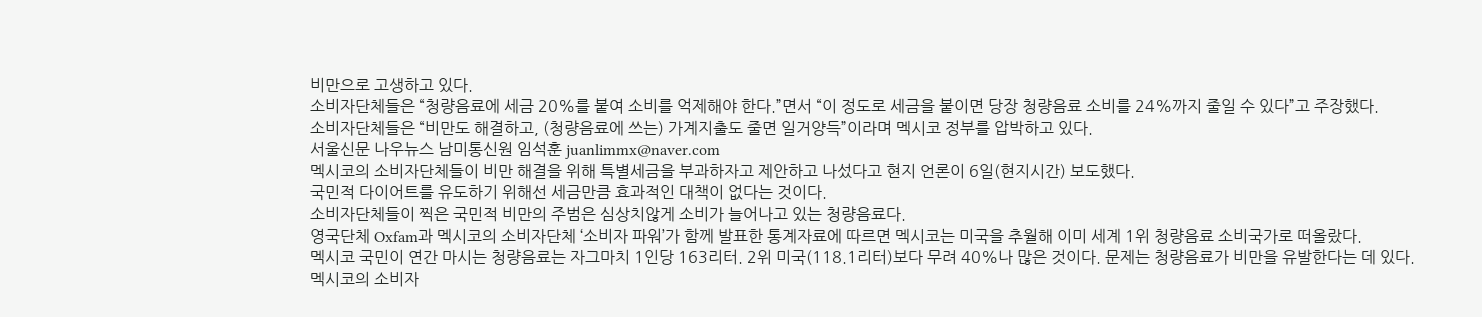비만으로 고생하고 있다.
소비자단체들은 “청량음료에 세금 20%를 붙여 소비를 억제해야 한다.”면서 “이 정도로 세금을 붙이면 당장 청량음료 소비를 24%까지 줄일 수 있다”고 주장했다.
소비자단체들은 “비만도 해결하고, (청량음료에 쓰는) 가계지출도 줄면 일거양득”이라며 멕시코 정부를 압박하고 있다.
서울신문 나우뉴스 남미통신원 임석훈 juanlimmx@naver.com
멕시코의 소비자단체들이 비만 해결을 위해 특별세금을 부과하자고 제안하고 나섰다고 현지 언론이 6일(현지시간) 보도했다.
국민적 다이어트를 유도하기 위해선 세금만큼 효과적인 대책이 없다는 것이다.
소비자단체들이 찍은 국민적 비만의 주범은 심상치않게 소비가 늘어나고 있는 청량음료다.
영국단체 Oxfam과 멕시코의 소비자단체 ‘소비자 파워’가 함께 발표한 통계자료에 따르면 멕시코는 미국을 추월해 이미 세계 1위 청량음료 소비국가로 떠올랐다.
멕시코 국민이 연간 마시는 청량음료는 자그마치 1인당 163리터. 2위 미국(118.1리터)보다 무려 40%나 많은 것이다. 문제는 청량음료가 비만을 유발한다는 데 있다.
멕시코의 소비자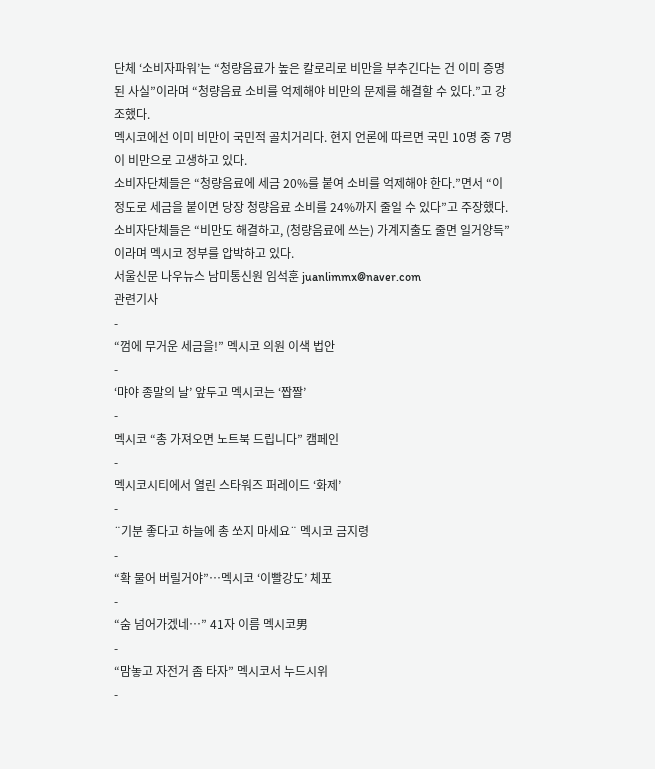단체 ‘소비자파워’는 “청량음료가 높은 칼로리로 비만을 부추긴다는 건 이미 증명된 사실”이라며 “청량음료 소비를 억제해야 비만의 문제를 해결할 수 있다.”고 강조했다.
멕시코에선 이미 비만이 국민적 골치거리다. 현지 언론에 따르면 국민 10명 중 7명이 비만으로 고생하고 있다.
소비자단체들은 “청량음료에 세금 20%를 붙여 소비를 억제해야 한다.”면서 “이 정도로 세금을 붙이면 당장 청량음료 소비를 24%까지 줄일 수 있다”고 주장했다.
소비자단체들은 “비만도 해결하고, (청량음료에 쓰는) 가계지출도 줄면 일거양득”이라며 멕시코 정부를 압박하고 있다.
서울신문 나우뉴스 남미통신원 임석훈 juanlimmx@naver.com
관련기사
-
“껌에 무거운 세금을!” 멕시코 의원 이색 법안
-
‘먀야 종말의 날’ 앞두고 멕시코는 ‘짭짤’
-
멕시코 “총 가져오면 노트북 드립니다” 캠페인
-
멕시코시티에서 열린 스타워즈 퍼레이드 ‘화제’
-
¨기분 좋다고 하늘에 총 쏘지 마세요¨ 멕시코 금지령
-
“확 물어 버릴거야”…멕시코 ‘이빨강도’ 체포
-
“숨 넘어가겠네…” 41자 이름 멕시코男
-
“맘놓고 자전거 좀 타자” 멕시코서 누드시위
-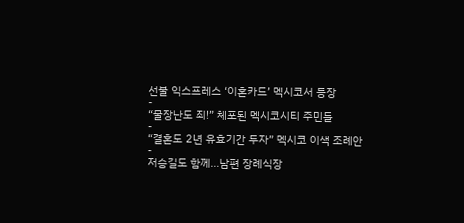선불 익스프레스 ‘이혼카드’ 멕시코서 등장
-
“물장난도 죄!” 체포된 멕시코시티 주민들
-
“결혼도 2년 유효기간 두자” 멕시코 이색 조례안
-
저승길도 함께…남편 장례식장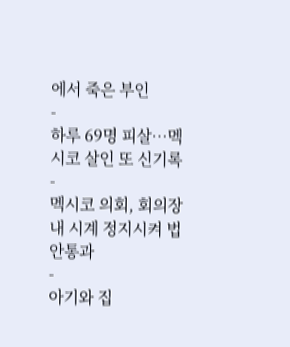에서 죽은 부인
-
하루 69명 피살…멕시코 살인 또 신기록
-
멕시코 의회, 회의장 내 시계 정지시켜 법안통과
-
아기와 집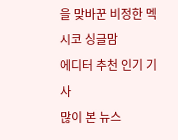을 맞바꾼 비정한 멕시코 싱글맘
에디터 추천 인기 기사
많이 본 뉴스